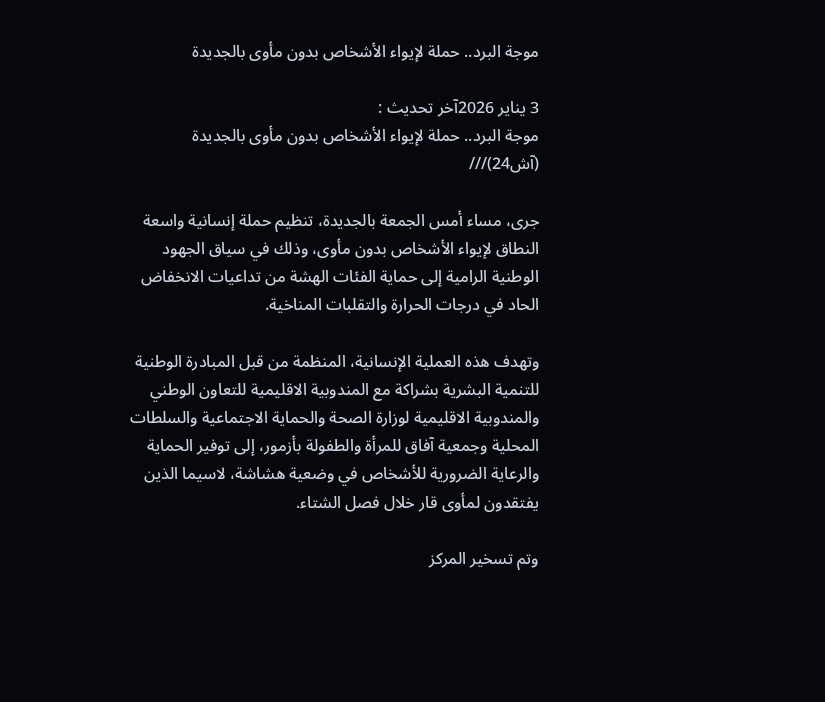موجة البرد.. حملة لإيواء الأشخاص بدون مأوى بالجديدة

3 يناير 2026آخر تحديث :
موجة البرد.. حملة لإيواء الأشخاص بدون مأوى بالجديدة
(آش24)///

جرى، مساء أمس الجمعة بالجديدة، تنظيم حملة إنسانية واسعة النطاق لإيواء الأشخاص بدون مأوى، وذلك في سياق الجهود الوطنية الرامية إلى حماية الفئات الهشة من تداعيات الانخفاض الحاد في درجات الحرارة والتقلبات المناخية.

وتهدف هذه العملية الإنسانية، المنظمة من قبل المبادرة الوطنية للتنمية البشرية بشراكة مع المندوبية الاقليمية للتعاون الوطني والمندوبية الاقليمية لوزارة الصحة والحماية الاجتماعية والسلطات المحلية وجمعية آفاق للمرأة والطفولة بأزمور، إلى توفير الحماية والرعاية الضرورية للأشخاص في وضعية هشاشة، لاسيما الذين يفتقدون لمأوى قار خلال فصل الشتاء.

وتم تسخير المركز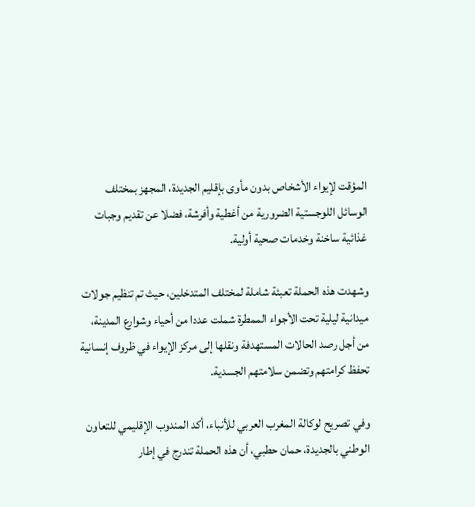المؤقت لإيواء الأشخاص بدون مأوى بإقليم الجديدة، المجهز بمختلف الوسائل اللوجستية الضرورية من أغطية وأفرشة، فضلا عن تقديم وجبات غذائية ساخنة وخدمات صحية أولية.

وشهدت هذه الحملة تعبئة شاملة لمختلف المتدخلين، حيث تم تنظيم جولات ميدانية ليلية تحت الأجواء الممطرة شملت عددا من أحياء وشوارع المدينة، من أجل رصد الحالات المستهدفة ونقلها إلى مركز الإيواء في ظروف إنسانية تحفظ كرامتهم وتضمن سلامتهم الجسدية.

وفي تصريح لوكالة المغرب العربي للأنباء، أكد المندوب الإقليمي للتعاون الوطني بالجديدة، حمان حطبي، أن هذه الحملة تندرج في إطار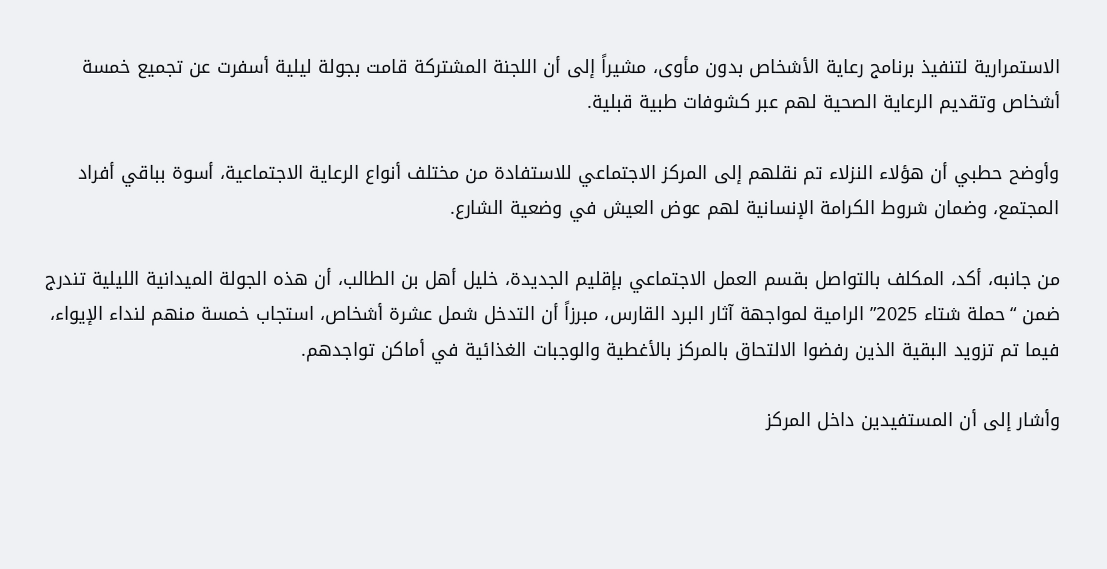الاستمرارية لتنفيذ برنامج رعاية الأشخاص بدون مأوى، مشيراً إلى أن اللجنة المشتركة قامت بجولة ليلية أسفرت عن تجميع خمسة أشخاص وتقديم الرعاية الصحية لهم عبر كشوفات طبية قبلية.

وأوضح حطبي أن هؤلاء النزلاء تم نقلهم إلى المركز الاجتماعي للاستفادة من مختلف أنواع الرعاية الاجتماعية، أسوة بباقي أفراد المجتمع، وضمان شروط الكرامة الإنسانية لهم عوض العيش في وضعية الشارع.

من جانبه، أكد، المكلف بالتواصل بقسم العمل الاجتماعي بإقليم الجديدة، خليل أهل بن الطالب، أن هذه الجولة الميدانية الليلية تندرج ضمن “حملة شتاء 2025” الرامية لمواجهة آثار البرد القارس، مبرزاً أن التدخل شمل عشرة أشخاص، استجاب خمسة منهم لنداء الإيواء، فيما تم تزويد البقية الذين رفضوا الالتحاق بالمركز بالأغطية والوجبات الغذائية في أماكن تواجدهم.

وأشار إلى أن المستفيدين داخل المركز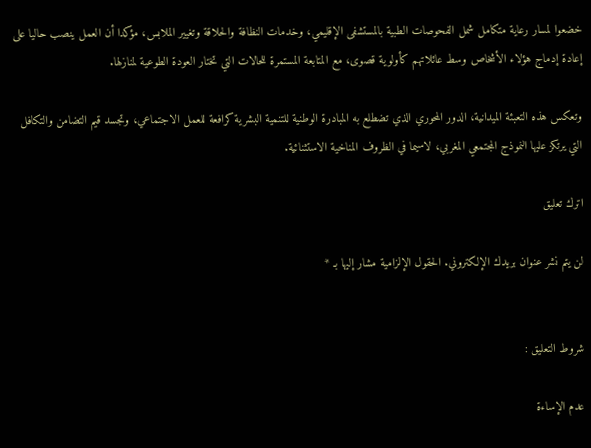خضعوا لمسار رعاية متكامل شمل الفحوصات الطبية بالمستشفى الإقليمي، وخدمات النظافة والحلاقة وتغيير الملابس، مؤكدا أن العمل ينصب حاليا على إعادة إدماج هؤلاء الأشخاص وسط عائلاتهم كأولوية قصوى، مع المتابعة المستمرة للحالات التي تختار العودة الطوعية لمنازلها.

وتعكس هذه التعبئة الميدانية، الدور المحوري الذي تضطلع به المبادرة الوطنية للتنمية البشرية كرافعة للعمل الاجتماعي، وتجسد قيم التضامن والتكافل التي يرتكز عليها النموذج المجتمعي المغربي، لاسيما في الظروف المناخية الاستثنائية.

اترك تعليق

لن يتم نشر عنوان بريدك الإلكتروني. الحقول الإلزامية مشار إليها بـ *


شروط التعليق :

عدم الإساءة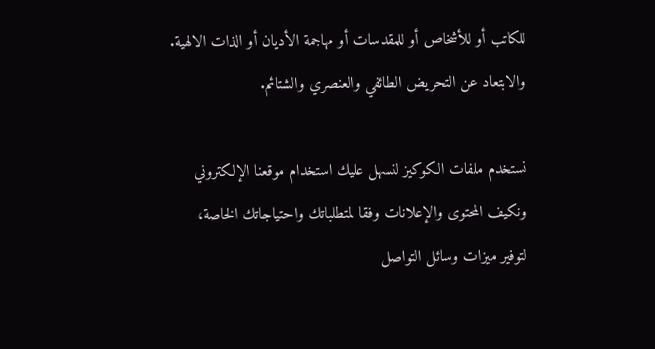للكاتب أو للأشخاص أو للمقدسات أو مهاجمة الأديان أو الذات الالهية. والابتعاد عن التحريض الطائفي والعنصري والشتائم.

نستخدم ملفات الكوكيز لنسهل عليك استخدام موقعنا الإلكتروني ونكيف المحتوى والإعلانات وفقا لمتطلباتك واحتياجاتك الخاصة، لتوفير ميزات وسائل التواصل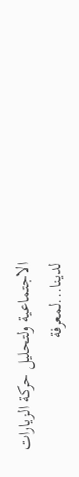الاجتماعية ولتحليل حركة الزيارات لدينا...لمعرفة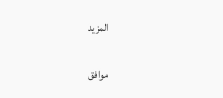المزيد

موافق